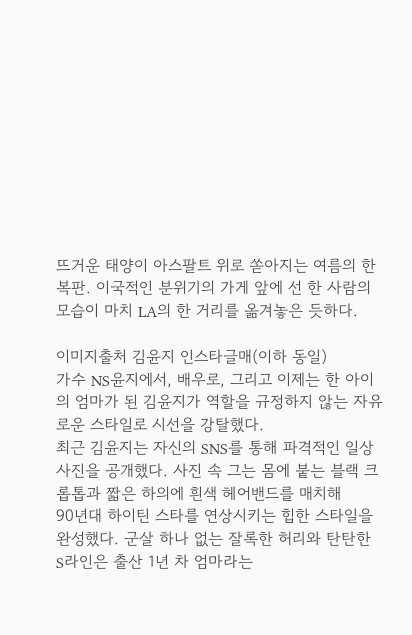뜨거운 태양이 아스팔트 위로 쏟아지는 여름의 한복판. 이국적인 분위기의 가게 앞에 선 한 사람의 모습이 마치 LA의 한 거리를 옮겨놓은 듯하다.

이미지출처 김윤지 인스타글매(이하 동일)
가수 NS윤지에서, 배우로, 그리고 이제는 한 아이의 엄마가 된 김윤지가 역할을 규정하지 않는 자유로운 스타일로 시선을 강탈했다.
최근 김윤지는 자신의 SNS를 통해 파격적인 일상 사진을 공개했다. 사진 속 그는 몸에 붙는 블랙 크롭톱과 짧은 하의에 흰색 헤어밴드를 매치해
90년대 하이틴 스타를 연상시키는 힙한 스타일을 완성했다. 군살 하나 없는 잘록한 허리와 탄탄한 S라인은 출산 1년 차 엄마라는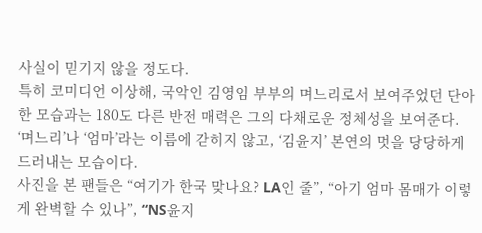사실이 믿기지 않을 정도다.
특히 코미디언 이상해, 국악인 김영임 부부의 며느리로서 보여주었던 단아한 모습과는 180도 다른 반전 매력은 그의 다채로운 정체성을 보여준다.
‘며느리’나 ‘엄마’라는 이름에 갇히지 않고, ‘김윤지’ 본연의 멋을 당당하게 드러내는 모습이다.
사진을 본 팬들은 “여기가 한국 맞나요? LA인 줄”, “아기 엄마 몸매가 이렇게 완벽할 수 있나”, “NS윤지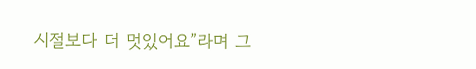시절보다 더 멋있어요”라며 그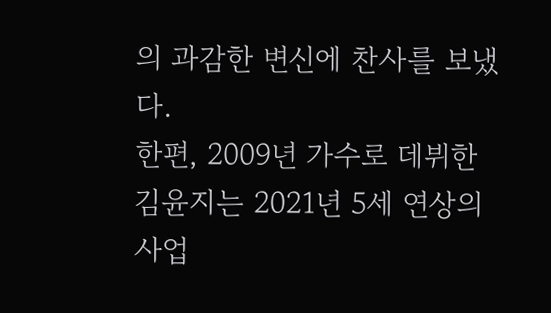의 과감한 변신에 찬사를 보냈다.
한편, 2009년 가수로 데뷔한 김윤지는 2021년 5세 연상의 사업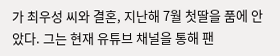가 최우성 씨와 결혼, 지난해 7월 첫딸을 품에 안았다. 그는 현재 유튜브 채널을 통해 팬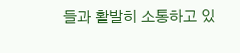들과 활발히 소통하고 있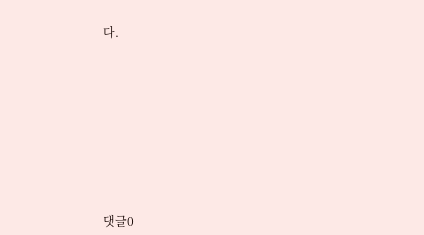다.










댓글0